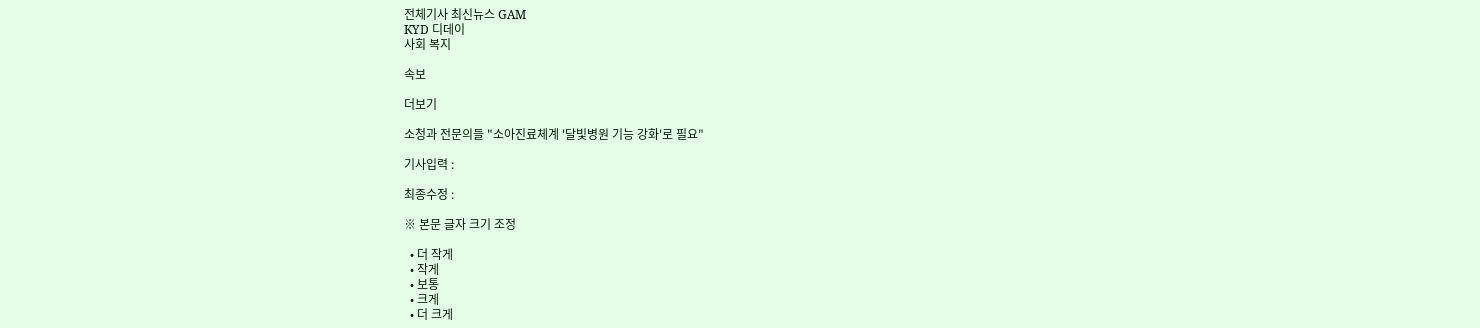전체기사 최신뉴스 GAM
KYD 디데이
사회 복지

속보

더보기

소청과 전문의들 "소아진료체계 '달빛병원 기능 강화'로 필요"

기사입력 :

최종수정 :

※ 본문 글자 크기 조정

  • 더 작게
  • 작게
  • 보통
  • 크게
  • 더 크게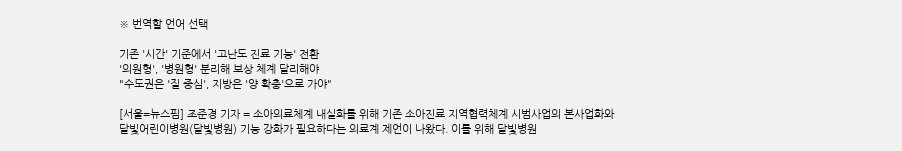※ 번역할 언어 선택

기존 '시간' 기준에서 '고난도 진료 기능' 전환
'의원형', '병원형' 분리해 보상 체계 달리해야
"수도권은 '질 중심', 지방은 '양 확충'으로 가야"

[서울=뉴스핌] 조준경 기자 = 소아의료체계 내실화를 위해 기존 소아진료 지역협력체계 시범사업의 본사업화와 달빛어린이병원(달빛병원) 기능 강화가 필요하다는 의료계 제언이 나왔다. 이를 위해 달빛병원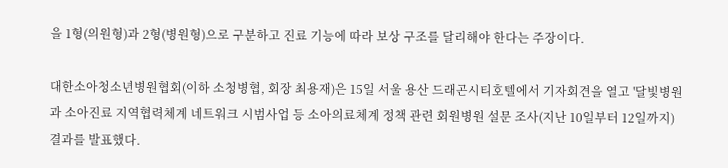을 1형(의원형)과 2형(병원형)으로 구분하고 진료 기능에 따라 보상 구조를 달리해야 한다는 주장이다.

대한소아청소년병원협회(이하 소청병협, 회장 최용재)은 15일 서울 용산 드래곤시티호텔에서 기자회견을 열고 '달빛병원과 소아진료 지역협력체계 네트워크 시범사업 등 소아의료체계 정책 관련 회원병원 설문 조사(지난 10일부터 12일까지) 결과를 발표했다.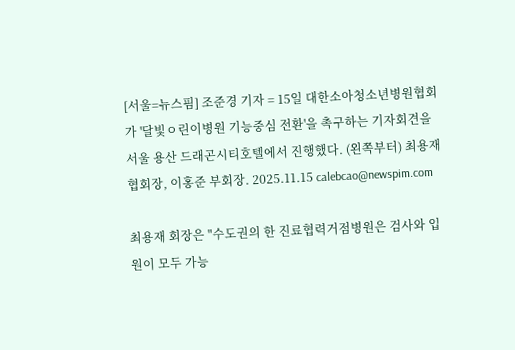[서울=뉴스핌] 조준경 기자 = 15일 대한소아청소년병원협회가 '달빛ㅇ린이병원 기능중심 전환'을 촉구하는 기자회견을 서울 용산 드래곤시티호텔에서 진행했다. (왼쪽부터) 최용재 협회장, 이홍준 부회장. 2025.11.15 calebcao@newspim.com

최용재 회장은 "수도권의 한 진료협력거점병원은 검사와 입원이 모두 가능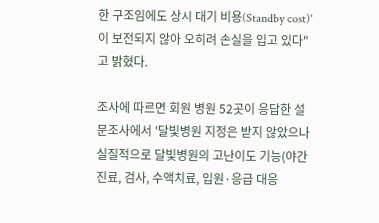한 구조임에도 상시 대기 비용(Standby cost)'이 보전되지 않아 오히려 손실을 입고 있다"고 밝혔다.

조사에 따르면 회원 병원 52곳이 응답한 설문조사에서 '달빛병원 지정은 받지 않았으나 실질적으로 달빛병원의 고난이도 기능(야간 진료, 검사, 수액치료, 입원·응급 대응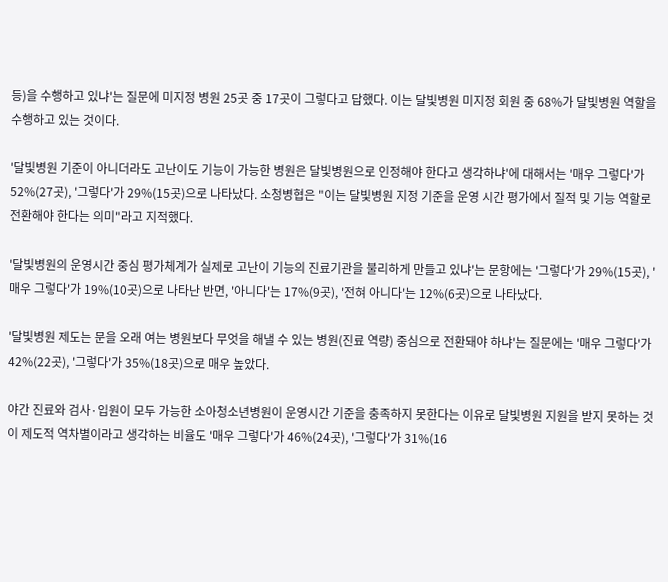등)을 수행하고 있냐'는 질문에 미지정 병원 25곳 중 17곳이 그렇다고 답했다. 이는 달빛병원 미지정 회원 중 68%가 달빛병원 역할을 수행하고 있는 것이다.

'달빛병원 기준이 아니더라도 고난이도 기능이 가능한 병원은 달빛병원으로 인정해야 한다고 생각하냐'에 대해서는 '매우 그렇다'가 52%(27곳), '그렇다'가 29%(15곳)으로 나타났다. 소청병협은 "이는 달빛병원 지정 기준을 운영 시간 평가에서 질적 및 기능 역할로 전환해야 한다는 의미"라고 지적했다.

'달빛병원의 운영시간 중심 평가체계가 실제로 고난이 기능의 진료기관을 불리하게 만들고 있냐'는 문항에는 '그렇다'가 29%(15곳), '매우 그렇다'가 19%(10곳)으로 나타난 반면, '아니다'는 17%(9곳), '전혀 아니다'는 12%(6곳)으로 나타났다.

'달빛병원 제도는 문을 오래 여는 병원보다 무엇을 해낼 수 있는 병원(진료 역량) 중심으로 전환돼야 하냐'는 질문에는 '매우 그렇다'가 42%(22곳), '그렇다'가 35%(18곳)으로 매우 높았다.

야간 진료와 검사·입원이 모두 가능한 소아청소년병원이 운영시간 기준을 충족하지 못한다는 이유로 달빛병원 지원을 받지 못하는 것이 제도적 역차별이라고 생각하는 비율도 '매우 그렇다'가 46%(24곳), '그렇다'가 31%(16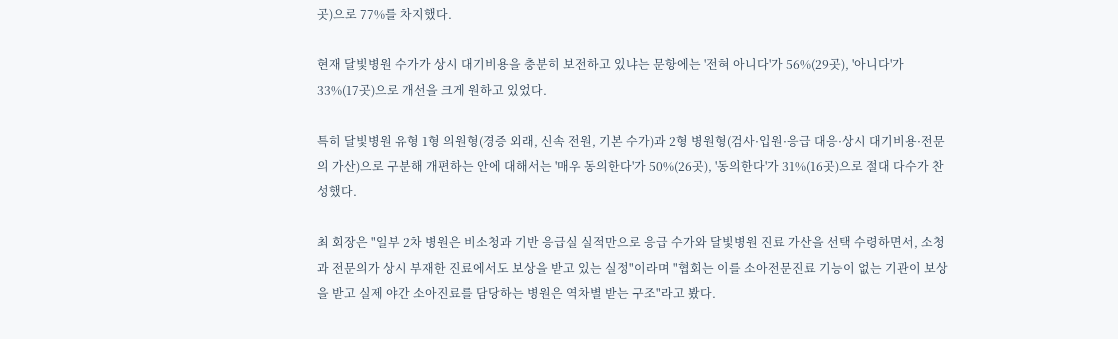곳)으로 77%를 차지했다.

현재 달빛병원 수가가 상시 대기비용을 충분히 보전하고 있냐는 문항에는 '전혀 아니다'가 56%(29곳), '아니다'가 33%(17곳)으로 개선을 크게 원하고 있었다.

특히 달빛병원 유형 1형 의원형(경증 외래, 신속 전원, 기본 수가)과 2형 병원형(검사·입원·응급 대응·상시 대기비용·전문의 가산)으로 구분해 개편하는 안에 대해서는 '매우 동의한다'가 50%(26곳), '동의한다'가 31%(16곳)으로 절대 다수가 찬성했다.

최 회장은 "일부 2차 병원은 비소청과 기반 응급실 실적만으로 응급 수가와 달빛병원 진료 가산을 선택 수령하면서, 소청과 전문의가 상시 부재한 진료에서도 보상을 받고 있는 실정"이라며 "협회는 이를 소아전문진료 기능이 없는 기관이 보상을 받고 실제 야간 소아진료를 담당하는 병원은 역차별 받는 구조"라고 봤다.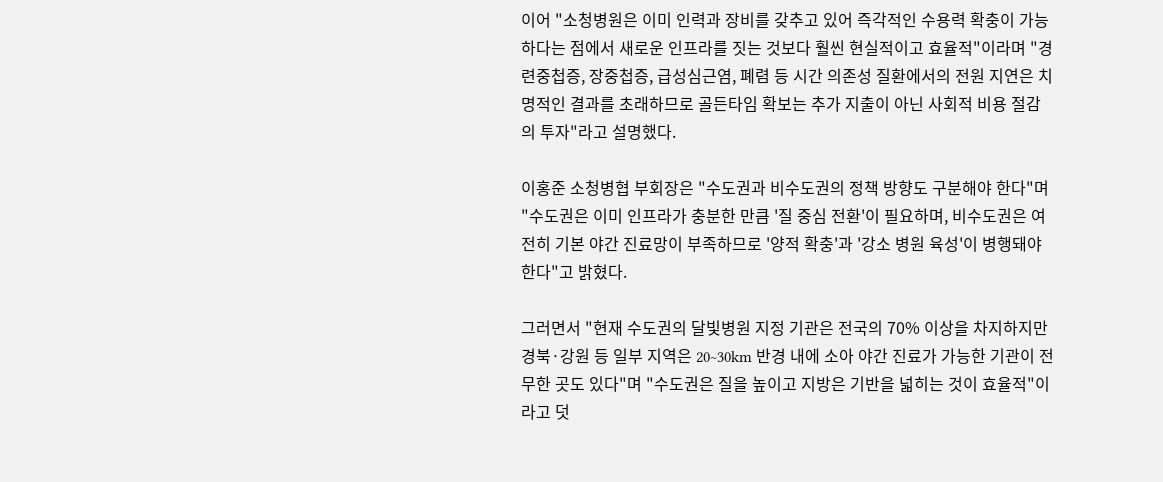이어 "소청병원은 이미 인력과 장비를 갖추고 있어 즉각적인 수용력 확충이 가능하다는 점에서 새로운 인프라를 짓는 것보다 훨씬 현실적이고 효율적"이라며 "경련중첩증, 장중첩증, 급성심근염, 폐렴 등 시간 의존성 질환에서의 전원 지연은 치명적인 결과를 초래하므로 골든타임 확보는 추가 지출이 아닌 사회적 비용 절감의 투자"라고 설명했다.

이홍준 소청병협 부회장은 "수도권과 비수도권의 정책 방향도 구분해야 한다"며 "수도권은 이미 인프라가 충분한 만큼 '질 중심 전환'이 필요하며, 비수도권은 여전히 기본 야간 진료망이 부족하므로 '양적 확충'과 '강소 병원 육성'이 병행돼야 한다"고 밝혔다.

그러면서 "현재 수도권의 달빛병원 지정 기관은 전국의 70% 이상을 차지하지만 경북·강원 등 일부 지역은 20~30km 반경 내에 소아 야간 진료가 가능한 기관이 전무한 곳도 있다"며 "수도권은 질을 높이고 지방은 기반을 넓히는 것이 효율적"이라고 덧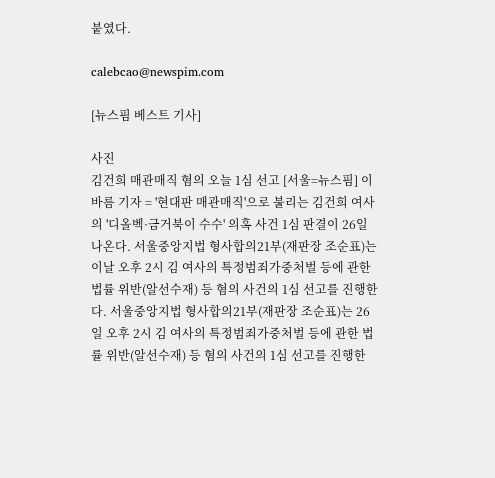붙였다.

calebcao@newspim.com

[뉴스핌 베스트 기사]

사진
김건희 매관매직 혐의 오늘 1심 선고 [서울=뉴스핌] 이바름 기자 = '현대판 매관매직'으로 불리는 김건희 여사의 '디올벡·금거북이 수수' 의혹 사건 1심 판결이 26일 나온다. 서울중앙지법 형사합의21부(재판장 조순표)는 이날 오후 2시 김 여사의 특정범죄가중처벌 등에 관한 법률 위반(알선수재) 등 혐의 사건의 1심 선고를 진행한다. 서울중앙지법 형사합의21부(재판장 조순표)는 26일 오후 2시 김 여사의 특정범죄가중처벌 등에 관한 법률 위반(알선수재) 등 혐의 사건의 1심 선고를 진행한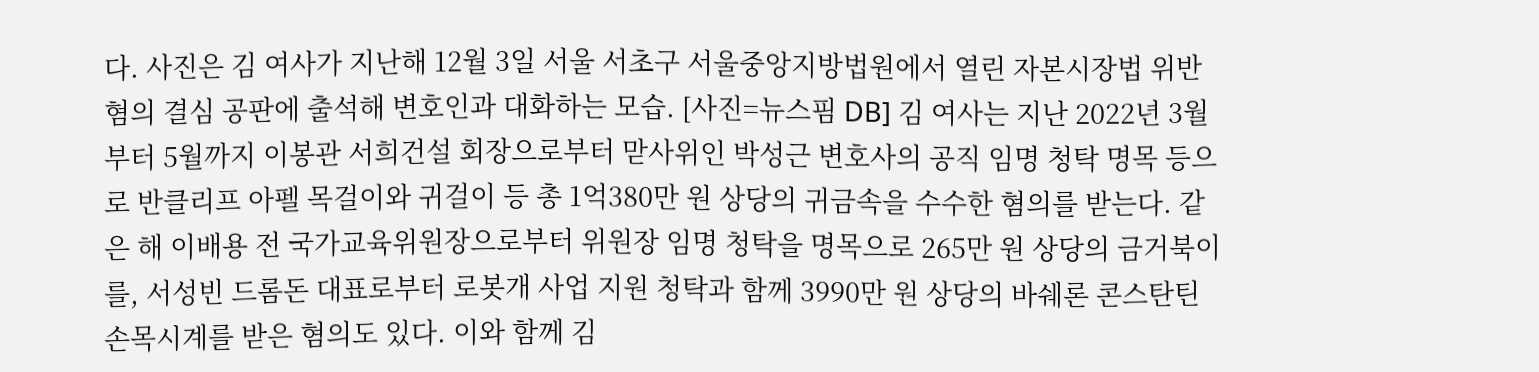다. 사진은 김 여사가 지난해 12월 3일 서울 서초구 서울중앙지방법원에서 열린 자본시장법 위반 혐의 결심 공판에 출석해 변호인과 대화하는 모습. [사진=뉴스핌 DB] 김 여사는 지난 2022년 3월부터 5월까지 이봉관 서희건설 회장으로부터 맏사위인 박성근 변호사의 공직 임명 청탁 명목 등으로 반클리프 아펠 목걸이와 귀걸이 등 총 1억380만 원 상당의 귀금속을 수수한 혐의를 받는다. 같은 해 이배용 전 국가교육위원장으로부터 위원장 임명 청탁을 명목으로 265만 원 상당의 금거북이를, 서성빈 드롬돈 대표로부터 로봇개 사업 지원 청탁과 함께 3990만 원 상당의 바쉐론 콘스탄틴 손목시계를 받은 혐의도 있다. 이와 함께 김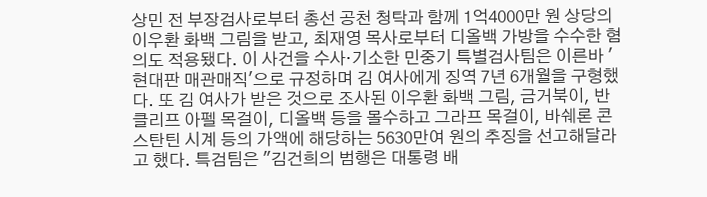상민 전 부장검사로부터 총선 공천 청탁과 함께 1억4000만 원 상당의 이우환 화백 그림을 받고, 최재영 목사로부터 디올백 가방을 수수한 혐의도 적용됐다. 이 사건을 수사·기소한 민중기 특별검사팀은 이른바 '현대판 매관매직'으로 규정하며 김 여사에게 징역 7년 6개월을 구형했다. 또 김 여사가 받은 것으로 조사된 이우환 화백 그림, 금거북이, 반클리프 아펠 목걸이, 디올백 등을 몰수하고 그라프 목걸이, 바쉐론 콘스탄틴 시계 등의 가액에 해당하는 5630만여 원의 추징을 선고해달라고 했다. 특검팀은 "김건희의 범행은 대통령 배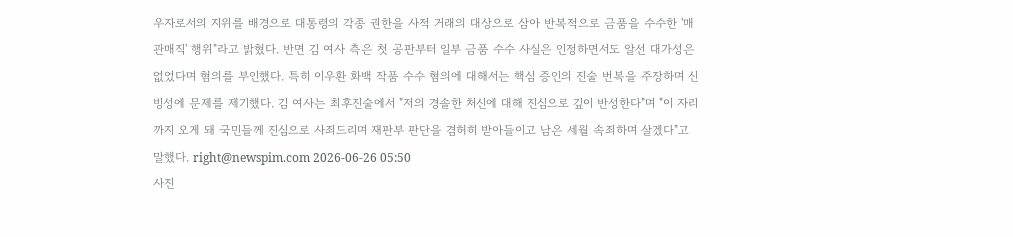우자로서의 지위를 배경으로 대통령의 각종 권한을 사적 거래의 대상으로 삼아 반복적으로 금품을 수수한 '매관매직' 행위"라고 밝혔다. 반면 김 여사 측은 첫 공판부터 일부 금품 수수 사실은 인정하면서도 알선 대가성은 없었다며 혐의를 부인했다. 특히 이우환 화백 작품 수수 혐의에 대해서는 핵심 증인의 진술 번복을 주장하며 신빙성에 문제를 제기했다. 김 여사는 최후진술에서 "저의 경솔한 처신에 대해 진심으로 깊이 반성한다"며 "이 자리까지 오게 돼 국민들께 진심으로 사죄드리며 재판부 판단을 겸허히 받아들이고 남은 세월 속죄하며 살겠다"고 말했다. right@newspim.com 2026-06-26 05:50
사진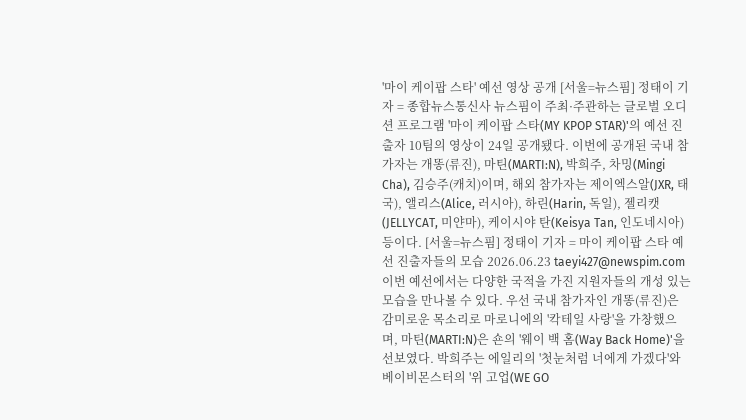'마이 케이팝 스타' 예선 영상 공개 [서울=뉴스핌] 정태이 기자 = 종합뉴스통신사 뉴스핌이 주최·주관하는 글로벌 오디션 프로그램 '마이 케이팝 스타(MY KPOP STAR)'의 예선 진출자 10팀의 영상이 24일 공개됐다. 이번에 공개된 국내 참가자는 개똥(류진), 마틴(MARTI:N), 박희주, 차밍(Mingi Cha), 김승주(캐치)이며, 해외 참가자는 제이엑스알(JXR, 태국), 앨리스(Alice, 러시아), 하린(Harin, 독일), 젤리캣(JELLYCAT, 미얀마), 케이시야 탄(Keisya Tan, 인도네시아) 등이다. [서울=뉴스핌] 정태이 기자 = 마이 케이팝 스타 예선 진출자들의 모습 2026.06.23 taeyi427@newspim.com 이번 예선에서는 다양한 국적을 가진 지원자들의 개성 있는 모습을 만나볼 수 있다. 우선 국내 참가자인 개똥(류진)은 감미로운 목소리로 마로니에의 '칵테일 사랑'을 가창했으며, 마틴(MARTI:N)은 숀의 '웨이 백 홈(Way Back Home)'을 선보였다. 박희주는 에일리의 '첫눈처럼 너에게 가겠다'와 베이비몬스터의 '위 고업(WE GO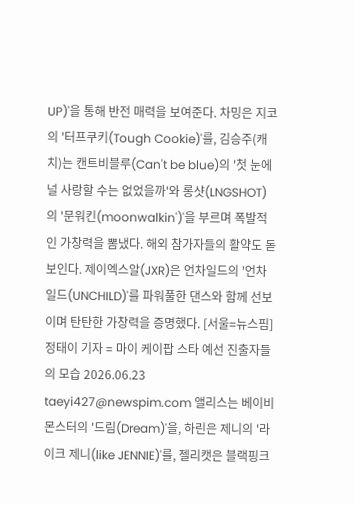UP)'을 통해 반전 매력을 보여준다. 차밍은 지코의 '터프쿠키(Tough Cookie)'를, 김승주(캐치)는 캔트비블루(Can't be blue)의 '첫 눈에 널 사랑할 수는 없었을까'와 롱샷(LNGSHOT)의 '문워킨(moonwalkin')'을 부르며 폭발적인 가창력을 뽐냈다. 해외 참가자들의 활약도 돋보인다. 제이엑스알(JXR)은 언차일드의 '언차일드(UNCHILD)'를 파워풀한 댄스와 함께 선보이며 탄탄한 가창력을 증명했다. [서울=뉴스핌] 정태이 기자 = 마이 케이팝 스타 예선 진출자들의 모습 2026.06.23 taeyi427@newspim.com 앨리스는 베이비몬스터의 '드림(Dream)'을, 하린은 제니의 '라이크 제니(like JENNIE)'를, 젤리캣은 블랙핑크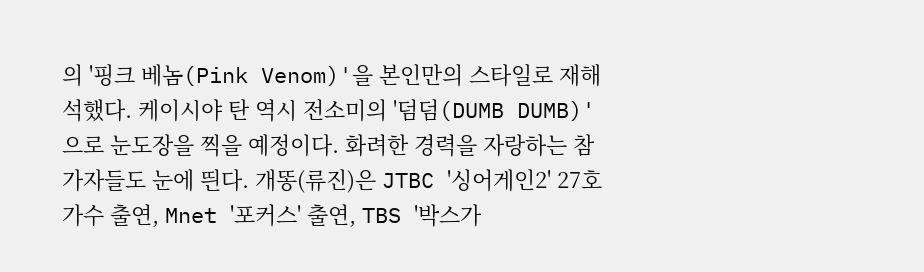의 '핑크 베놈(Pink Venom)'을 본인만의 스타일로 재해석했다. 케이시야 탄 역시 전소미의 '덤덤(DUMB DUMB)'으로 눈도장을 찍을 예정이다. 화려한 경력을 자랑하는 참가자들도 눈에 띈다. 개똥(류진)은 JTBC '싱어게인2' 27호 가수 출연, Mnet '포커스' 출연, TBS '박스가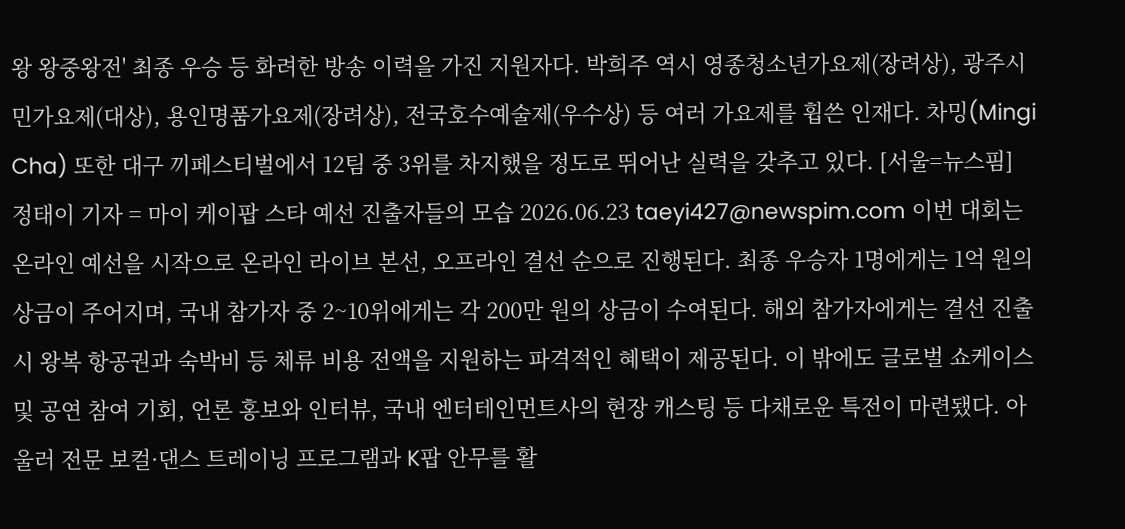왕 왕중왕전' 최종 우승 등 화려한 방송 이력을 가진 지원자다. 박희주 역시 영종청소년가요제(장려상), 광주시민가요제(대상), 용인명품가요제(장려상), 전국호수예술제(우수상) 등 여러 가요제를 휩쓴 인재다. 차밍(Mingi Cha) 또한 대구 끼페스티벌에서 12팀 중 3위를 차지했을 정도로 뛰어난 실력을 갖추고 있다. [서울=뉴스핌] 정태이 기자 = 마이 케이팝 스타 예선 진출자들의 모습 2026.06.23 taeyi427@newspim.com 이번 대회는 온라인 예선을 시작으로 온라인 라이브 본선, 오프라인 결선 순으로 진행된다. 최종 우승자 1명에게는 1억 원의 상금이 주어지며, 국내 참가자 중 2~10위에게는 각 200만 원의 상금이 수여된다. 해외 참가자에게는 결선 진출 시 왕복 항공권과 숙박비 등 체류 비용 전액을 지원하는 파격적인 혜택이 제공된다. 이 밖에도 글로벌 쇼케이스 및 공연 참여 기회, 언론 홍보와 인터뷰, 국내 엔터테인먼트사의 현장 캐스팅 등 다채로운 특전이 마련됐다. 아울러 전문 보컬·댄스 트레이닝 프로그램과 K팝 안무를 활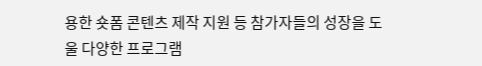용한 숏폼 콘텐츠 제작 지원 등 참가자들의 성장을 도울 다양한 프로그램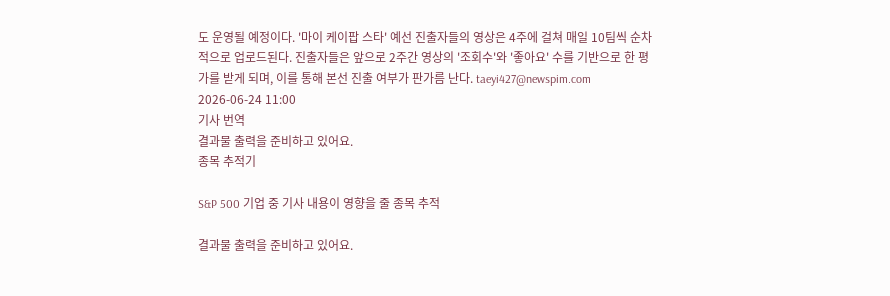도 운영될 예정이다. '마이 케이팝 스타' 예선 진출자들의 영상은 4주에 걸쳐 매일 10팀씩 순차적으로 업로드된다. 진출자들은 앞으로 2주간 영상의 '조회수'와 '좋아요' 수를 기반으로 한 평가를 받게 되며, 이를 통해 본선 진출 여부가 판가름 난다. taeyi427@newspim.com 2026-06-24 11:00
기사 번역
결과물 출력을 준비하고 있어요.
종목 추적기

S&P 500 기업 중 기사 내용이 영향을 줄 종목 추적

결과물 출력을 준비하고 있어요.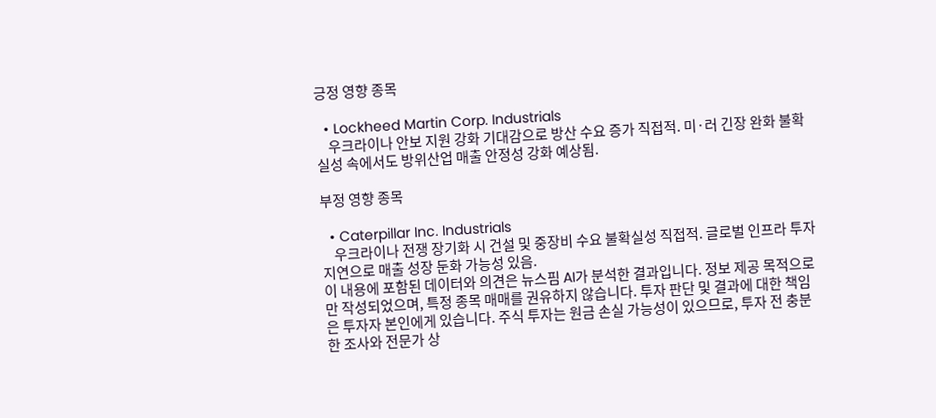긍정 영향 종목

  • Lockheed Martin Corp. Industrials
    우크라이나 안보 지원 강화 기대감으로 방산 수요 증가 직접적. 미·러 긴장 완화 불확실성 속에서도 방위산업 매출 안정성 강화 예상됨.

부정 영향 종목

  • Caterpillar Inc. Industrials
    우크라이나 전쟁 장기화 시 건설 및 중장비 수요 불확실성 직접적. 글로벌 인프라 투자 지연으로 매출 성장 둔화 가능성 있음.
이 내용에 포함된 데이터와 의견은 뉴스핌 AI가 분석한 결과입니다. 정보 제공 목적으로만 작성되었으며, 특정 종목 매매를 권유하지 않습니다. 투자 판단 및 결과에 대한 책임은 투자자 본인에게 있습니다. 주식 투자는 원금 손실 가능성이 있으므로, 투자 전 충분한 조사와 전문가 상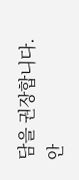담을 권장합니다.
안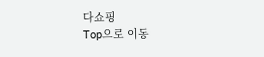다쇼핑
Top으로 이동